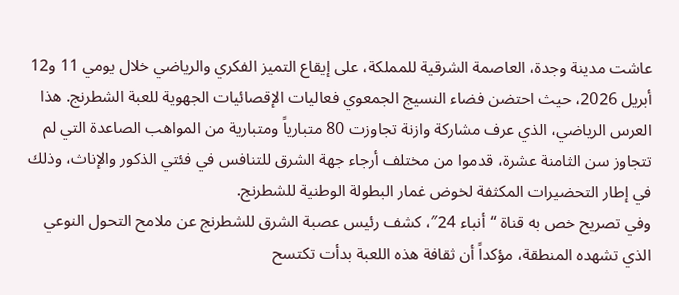عاشت مدينة وجدة، العاصمة الشرقية للمملكة، على إيقاع التميز الفكري والرياضي خلال يومي 11 و12 أبريل 2026، حيث احتضن فضاء النسيج الجمعوي فعاليات الإقصائيات الجهوية للعبة الشطرنج. هذا العرس الرياضي، الذي عرف مشاركة وازنة تجاوزت 80 متبارياً ومتبارية من المواهب الصاعدة التي لم تتجاوز سن الثامنة عشرة، قدموا من مختلف أرجاء جهة الشرق للتنافس في فئتي الذكور والإناث، وذلك في إطار التحضيرات المكثفة لخوض غمار البطولة الوطنية للشطرنج.
وفي تصريح خص به قناة “أنباء 24″، كشف رئيس عصبة الشرق للشطرنج عن ملامح التحول النوعي الذي تشهده المنطقة، مؤكداً أن ثقافة هذه اللعبة بدأت تكتسح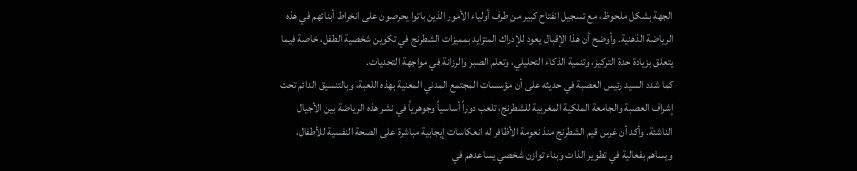الجهة بشكل ملحوظ، مع تسجيل انفتاح كبير من طرف أولياء الأمور الذين باتوا يحرصون على انخراط أبنائهم في هذه الرياضة الذهنية. وأوضح أن هذا الإقبال يعود للإدراك المتزايد بمميزات الشطرنج في تكوين شخصية الطفل، خاصة فيما يتعلق بزيادة حدة التركيز، وتنمية الذكاء التحليلي، وتعلم الصبر والرزانة في مواجهة التحديات.
كما شدد السيد رئيس العصبة في حديثه على أن مؤسسات المجتمع المدني المعنية بهذه اللعبة، وبالتنسيق الدائم تحت إشراف العصبة والجامعة الملكية المغربية للشطرنج، تلعب دوراً أساسياً وجوهرياً في نشر هذه الرياضة بين الأجيال الناشئة. وأكد أن غرس قيم الشطرنج منذ نعومة الأظافر له انعكاسات إيجابية مباشرة على الصحة النفسية للأطفال، ويساهم بفعالية في تطوير الذات وبناء توازن شخصي يساعدهم في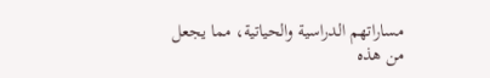مساراتهم الدراسية والحياتية، مما يجعل من هذه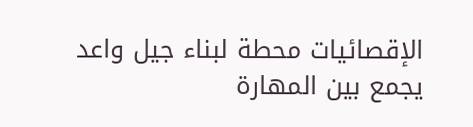الإقصائيات محطة لبناء جيل واعد يجمع بين المهارة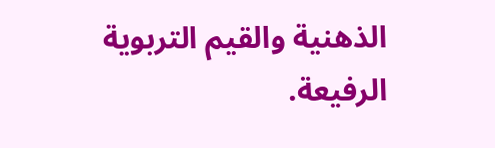الذهنية والقيم التربوية الرفيعة.